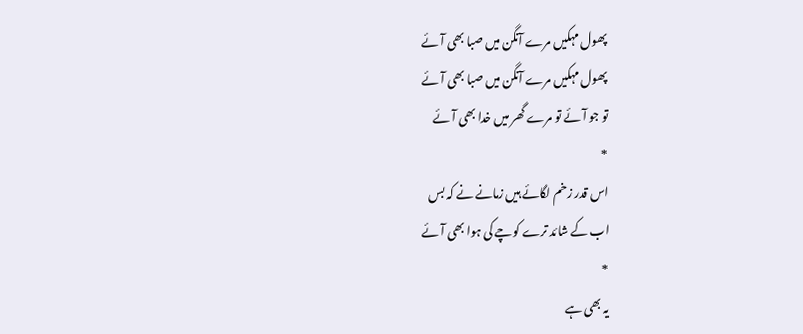پھول مہکیں مرے آنگن میں صبا بھی آئے
پھول مہکیں مرے آنگن میں صبا بھی آئے
تو جو آئے تو مرے گھر میں خدا بھی آئے
*
اس قدر زخم لگائے ہیں زمانے نے کہ بس
اب کے شائد ترے کوچے کی ہوا بھی آئے
*
یہ بھی ہے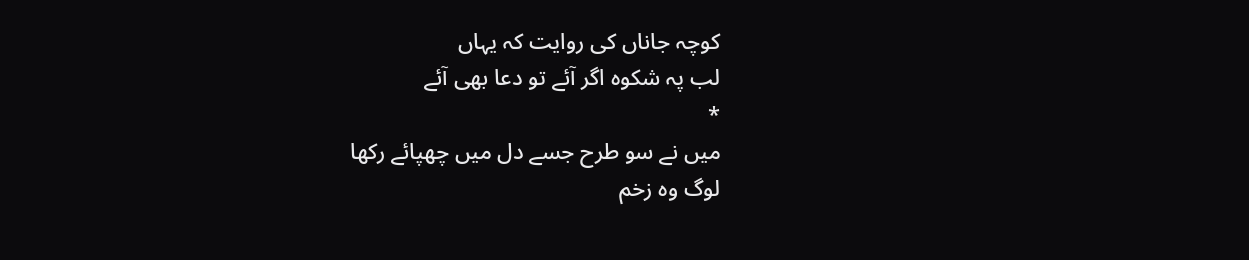کوچہ جاناں کی روایت کہ یہاں
لب پہ شکوہ اگر آئے تو دعا بھی آئے
*
میں نے سو طرح جسے دل میں چھپائے رکھا
لوگ وہ زخم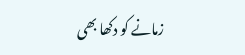زمانے کو دکھا بھی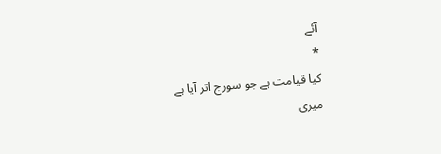آئے
*
کیا قیامت ہے جو سورج اتر آیا ہے
میری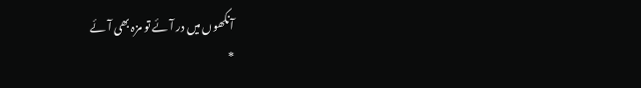آنکھوں میں در آئے تو مزہ بھی آئے
*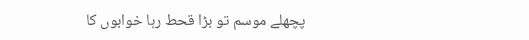پچھلے موسم تو بڑا قحط رہا خوابوں کا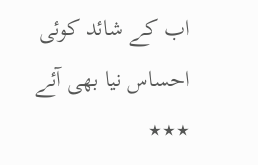اب کے شائد کوئی احساس نیا بھی آئے
٭٭٭